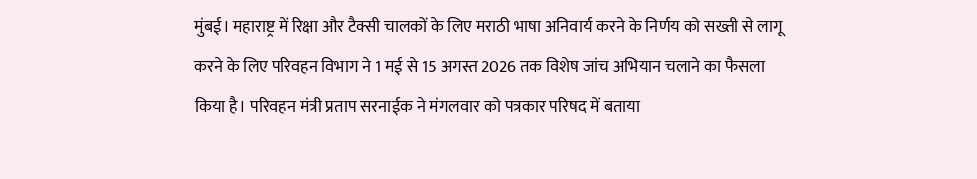मुंबई। महाराष्ट्र में रिक्षा और टैक्सी चालकों के लिए मराठी भाषा अनिवार्य करने के निर्णय को सख्ती से लागू करने के लिए परिवहन विभाग ने 1 मई से 15 अगस्त 2026 तक विशेष जांच अभियान चलाने का फैसला किया है। परिवहन मंत्री प्रताप सरनाईक ने मंगलवार को पत्रकार परिषद में बताया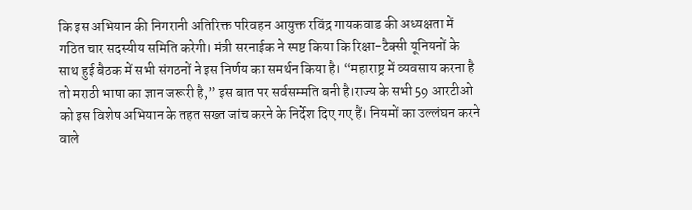कि इस अभियान की निगरानी अतिरिक्त परिवहन आयुक्त रविंद्र गायकवाड की अध्यक्षता में गठित चार सदस्यीय समिति करेगी। मंत्री सरनाईक ने स्पष्ट किया कि रिक्षा-टैक्सी यूनियनों के साथ हुई बैठक में सभी संगठनों ने इस निर्णय का समर्थन किया है। “महाराष्ट्र में व्यवसाय करना है तो मराठी भाषा का ज्ञान जरूरी है,” इस बात पर सर्वसम्मति बनी है।राज्य के सभी 59 आरटीओ को इस विशेष अभियान के तहत सख्त जांच करने के निर्देश दिए गए हैं। नियमों का उल्लंघन करने वाले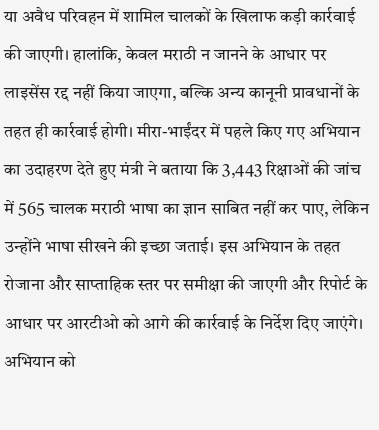या अवैध परिवहन में शामिल चालकों के खिलाफ कड़ी कार्रवाई की जाएगी। हालांकि, केवल मराठी न जानने के आधार पर लाइसेंस रद्द नहीं किया जाएगा, बल्कि अन्य कानूनी प्रावधानों के तहत ही कार्रवाई होगी। मीरा-भाईंदर में पहले किए गए अभियान का उदाहरण देते हुए मंत्री ने बताया कि 3,443 रिक्षाओं की जांच में 565 चालक मराठी भाषा का ज्ञान साबित नहीं कर पाए, लेकिन उन्होंने भाषा सीखने की इच्छा जताई। इस अभियान के तहत रोजाना और साप्ताहिक स्तर पर समीक्षा की जाएगी और रिपोर्ट के आधार पर आरटीओ को आगे की कार्रवाई के निर्देश दिए जाएंगे। अभियान को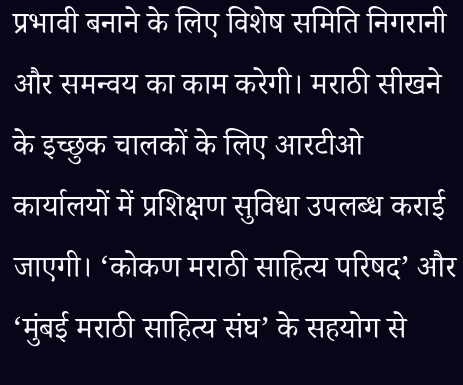प्रभावी बनाने के लिए विशेष समिति निगरानी और समन्वय का काम करेगी। मराठी सीखने के इच्छुक चालकों के लिए आरटीओ कार्यालयों में प्रशिक्षण सुविधा उपलब्ध कराई जाएगी। ‘कोकण मराठी साहित्य परिषद’ और ‘मुंबई मराठी साहित्य संघ’ के सहयोग से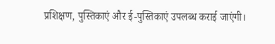प्रशिक्षण, पुस्तिकाएं और ई-पुस्तिकाएं उपलब्ध कराई जाएंगी।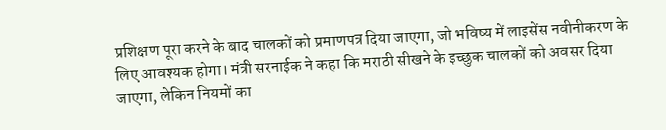प्रशिक्षण पूरा करने के बाद चालकों को प्रमाणपत्र दिया जाएगा, जो भविष्य में लाइसेंस नवीनीकरण के लिए आवश्यक होगा। मंत्री सरनाईक ने कहा कि मराठी सीखने के इच्छुक चालकों को अवसर दिया जाएगा, लेकिन नियमों का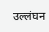उल्लंघन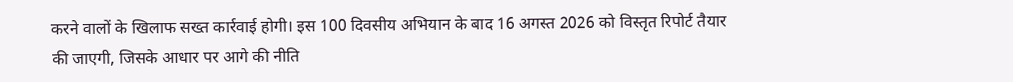करने वालों के खिलाफ सख्त कार्रवाई होगी। इस 100 दिवसीय अभियान के बाद 16 अगस्त 2026 को विस्तृत रिपोर्ट तैयार की जाएगी, जिसके आधार पर आगे की नीति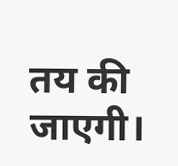तय की जाएगी।